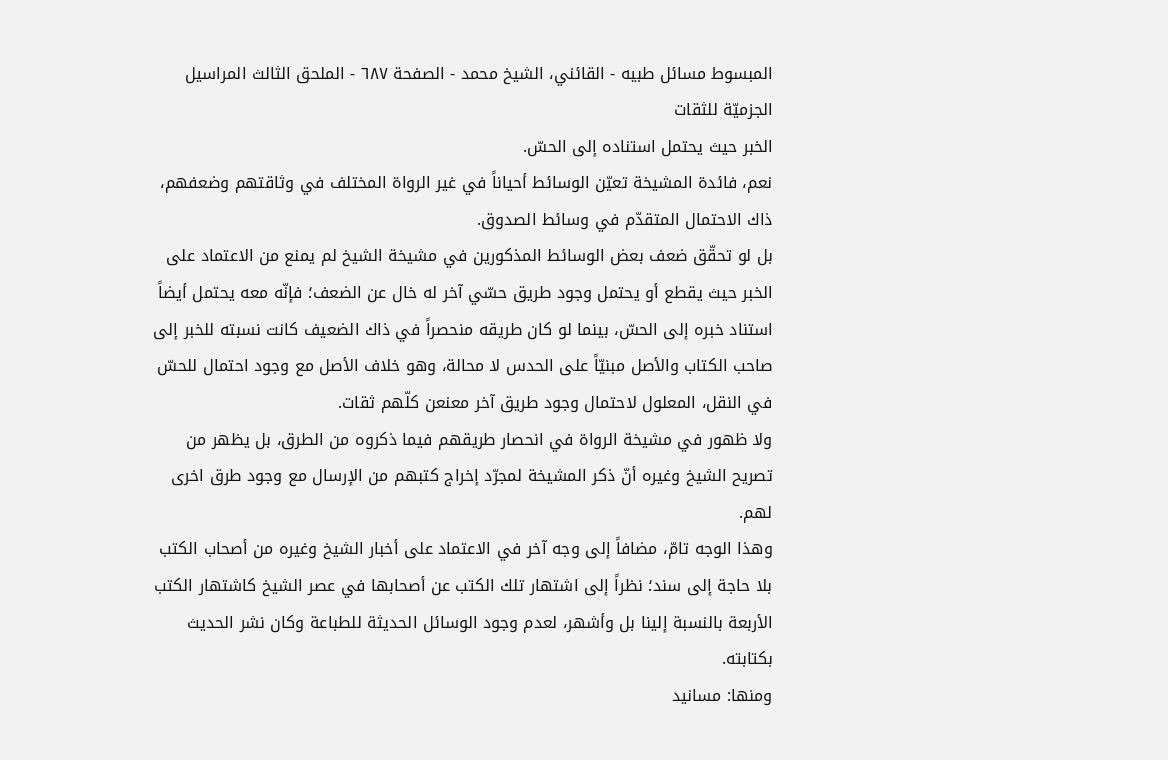المبسوط مسائل طبيه - القائني، الشيخ محمد - الصفحة ٦٨٧ - الملحق الثالث المراسيل الجزميّة للثقات
الخبر حيث يحتمل استناده إلى الحسّ.
نعم، فائدة المشيخة تعيّن الوسائط أحياناً في غير الرواة المختلف في وثاقتهم وضعفهم، ذاك الاحتمال المتقدّم في وسائط الصدوق.
بل لو تحقّق ضعف بعض الوسائط المذكورين في مشيخة الشيخ لم يمنع من الاعتماد على الخبر حيث يقطع أو يحتمل وجود طريق حسّي آخر له خال عن الضعف؛ فإنّه معه يحتمل أيضاً استناد خبره إلى الحسّ، بينما لو كان طريقه منحصراً في ذاك الضعيف كانت نسبته للخبر إلى صاحب الكتاب والأصل مبنيّاً على الحدس لا محالة، وهو خلاف الأصل مع وجود احتمال للحسّ في النقل، المعلول لاحتمال وجود طريق آخر معنعن كلّهم ثقات.
ولا ظهور في مشيخة الرواة في انحصار طريقهم فيما ذكروه من الطرق، بل يظهر من تصريح الشيخ وغيره أنّ ذكر المشيخة لمجرّد إخراج كتبهم من الإرسال مع وجود طرق اخرى لهم.
وهذا الوجه تامّ، مضافاً إلى وجه آخر في الاعتماد على أخبار الشيخ وغيره من أصحاب الكتب بلا حاجة إلى سند؛ نظراً إلى اشتهار تلك الكتب عن أصحابها في عصر الشيخ كاشتهار الكتب الأربعة بالنسبة إلينا بل وأشهر، لعدم وجود الوسائل الحديثة للطباعة وكان نشر الحديث بكتابته.
ومنها: مسانيد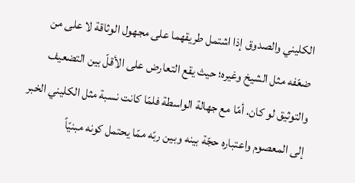الكليني والصدوق إذا اشتمل طريقهما على مجهول الوثاقة لا على من ضعّفه مثل الشيخ وغيره؛ حيث يقع التعارض على الأقلّ بين التضعيف والتوثيق لو كان. أمّا مع جهالة الواسطة فلمّا كانت نسبة مثل الكليني الخبر إلى المعصوم واعتباره حجّة بينه وبين ربّه ممّا يحتمل كونه مبنيّاً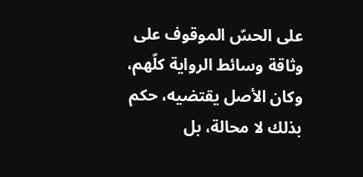على الحسّ الموقوف على وثاقة وسائط الرواية كلّهم، وكان الأصل يقتضيه، حكم بذلك لا محالة، بل